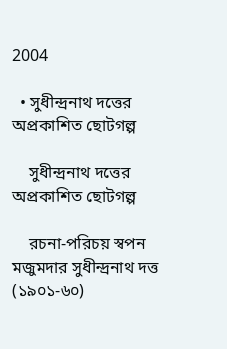2004

  • সুধীন্দ্রনাথ দত্তের অপ্রকাশিত ছোটগল্প

    সুধীন্দ্রনাথ দত্তের অপ্রকাশিত ছোটগল্প

    রচনা-পরিচয় স্বপন মজুমদার সুধীন্দ্রনাথ দত্ত (১৯০১-৬০)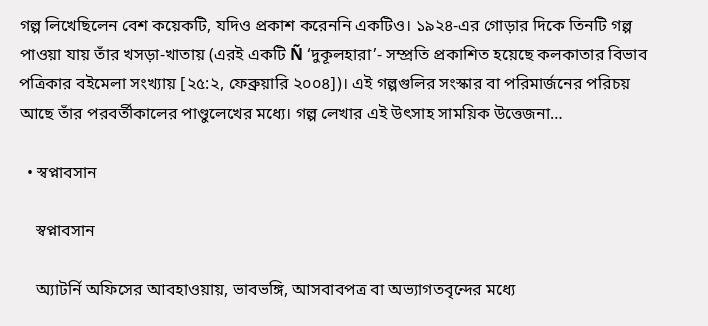গল্প লিখেছিলেন বেশ কয়েকটি, যদিও প্রকাশ করেননি একটিও। ১৯২৪-এর গোড়ার দিকে তিনটি গল্প পাওয়া যায় তাঁর খসড়া-খাতায় (এরই একটি Ñ ‘দুকূলহারা’- সম্প্রতি প্রকাশিত হয়েছে কলকাতার বিভাব পত্রিকার বইমেলা সংখ্যায় [২৫:২, ফেব্রুয়ারি ২০০৪])। এই গল্পগুলির সংস্কার বা পরিমার্জনের পরিচয় আছে তাঁর পরবর্তীকালের পাণ্ডুলেখের মধ্যে। গল্প লেখার এই উৎসাহ সাময়িক উত্তেজনা…

  • স্বপ্নাবসান

    স্বপ্নাবসান

    অ্যাটর্নি অফিসের আবহাওয়ায়, ভাবভঙ্গি, আসবাবপত্র বা অভ্যাগতবৃন্দের মধ্যে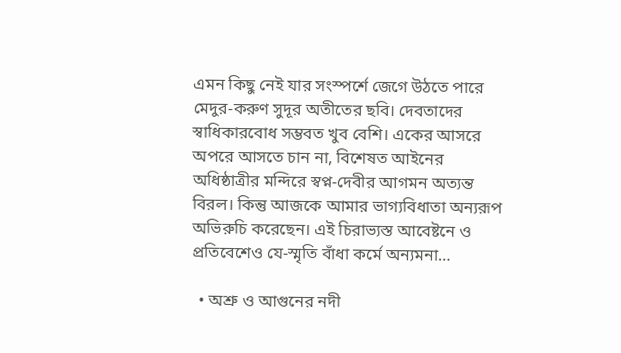এমন কিছু নেই যার সংস্পর্শে জেগে উঠতে পারে মেদুর-করুণ সুদূর অতীতের ছবি। দেবতাদের স্বাধিকারবোধ সম্ভবত খুব বেশি। একের আসরে অপরে আসতে চান না, বিশেষত আইনের অধিষ্ঠাত্রীর মন্দিরে স্বপ্ন-দেবীর আগমন অত্যন্ত বিরল। কিন্তু আজকে আমার ভাগ্যবিধাতা অন্যরূপ অভিরুচি করেছেন। এই চিরাভ্যস্ত আবেষ্টনে ও প্রতিবেশেও যে-স্মৃতি বাঁধা কর্মে অন্যমনা…

  • অশ্রু ও আগুনের নদী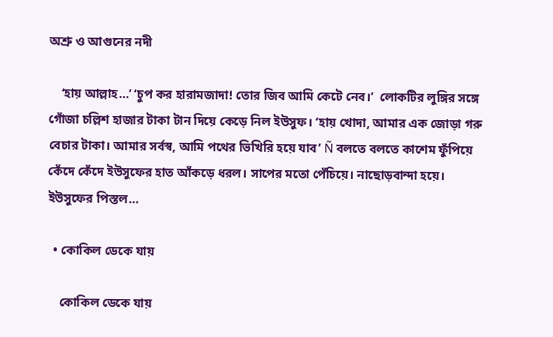অশ্রু ও আগুনের নদী

    ‘হায় আল্লাহ…’ ‘চুপ কর হারামজাদা! তোর জিব আমি কেটে নেব।’  লোকটির লুঙ্গির সঙ্গে গোঁজা চল্লিশ হাজার টাকা টান দিয়ে কেড়ে নিল ইউসুফ। ‘হায় খোদা, আমার এক জোড়া গরু বেচার টাকা। আমার সর্বস্ব, আমি পথের ভিখিরি হয়ে যাব’ Ñ বলতে বলতে কাশেম ফুঁপিয়ে কেঁদে কেঁদে ইউসুফের হাত আঁকড়ে ধরল। সাপের মতো পেঁচিয়ে। নাছোড়বান্দা হয়ে। ইউসুফের পিস্তল…

  • কোকিল ডেকে যায়

    কোকিল ডেকে যায়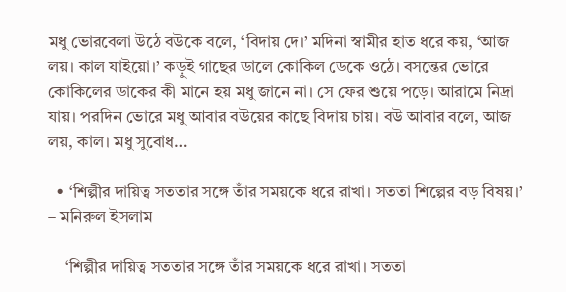মধু ভোরবেলা উঠে বউকে বলে, ‘বিদায় দে।’ মদিনা স্বামীর হাত ধরে কয়, ‘আজ লয়। কাল যাইয়ো।’ কড়ুই গাছের ডালে কোকিল ডেকে ওঠে। বসন্তের ভোরে কোকিলের ডাকের কী মানে হয় মধু জানে না। সে ফের শুয়ে পড়ে। আরামে নিদ্রা যায়। পরদিন ভোরে মধু আবার বউয়ের কাছে বিদায় চায়। বউ আবার বলে, আজ লয়, কাল। মধু সুবোধ…

  • ‘শিল্পীর দায়িত্ব সততার সঙ্গে তাঁর সময়কে ধরে রাখা। সততা শিল্পের বড় বিষয়।’ – মনিরুল ইসলাম

    ‘শিল্পীর দায়িত্ব সততার সঙ্গে তাঁর সময়কে ধরে রাখা। সততা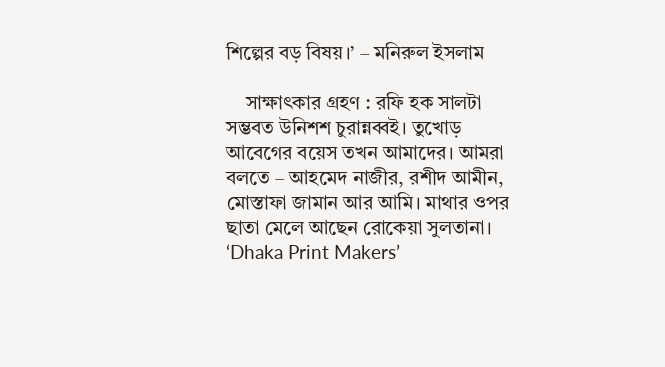শিল্পের বড় বিষয়।’ – মনিরুল ইসলাম

    সাক্ষাৎকার গ্রহণ : রফি হক সালটা সম্ভবত উনিশশ চুরান্নব্বই। তুখোড় আবেগের বয়েস তখন আমাদের। আমরা বলতে – আহমেদ নাজীর, রশীদ আমীন, মোস্তাফা জামান আর আমি। মাথার ওপর ছাতা মেলে আছেন রোকেয়া সুলতানা। ‘Dhaka Print Makers’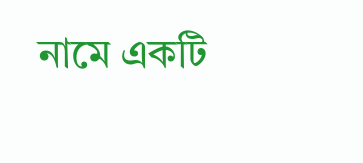নামে একটি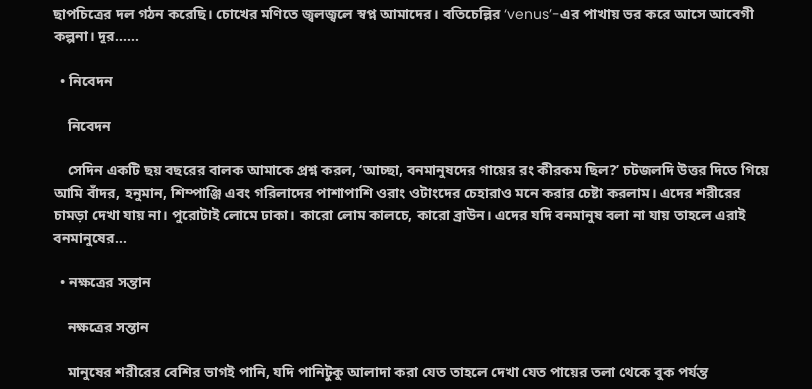ছাপচিত্রের দল গঠন করেছি। চোখের মণিতে জ্বলজ্বলে স্বপ্ন আমাদের। বতিচেল্লির ‘venus’-এর পাখায় ভর করে আসে আবেগী কল্পনা। দূর……

  • নিবেদন

    নিবেদন

    সেদিন একটি ছয় বছরের বালক আমাকে প্রশ্ন করল, ‘আচ্ছা, বনমানুষদের গায়ের রং কীরকম ছিল?’ চটজলদি উত্তর দিতে গিয়ে আমি বাঁদর, হনুমান, শিম্পাঞ্জি এবং গরিলাদের পাশাপাশি ওরাং ওটাংদের চেহারাও মনে করার চেষ্টা করলাম। এদের শরীরের চামড়া দেখা যায় না। পুরোটাই লোমে ঢাকা। কারো লোম কালচে, কারো ব্রাউন। এদের যদি বনমানুষ বলা না যায় তাহলে এরাই বনমানুষের…

  • নক্ষত্রের সন্তান

    নক্ষত্রের সন্তান

    মানুষের শরীরের বেশির ভাগই পানি, যদি পানিটুকু আলাদা করা যেত তাহলে দেখা যেত পায়ের তলা থেকে বুক পর্যন্ত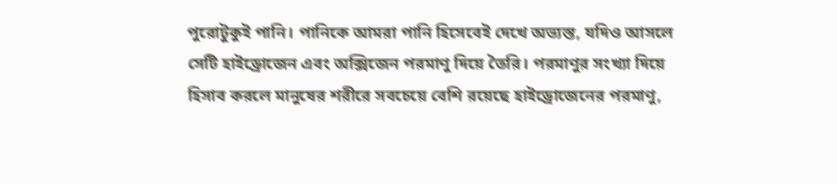পুরোটুকুই পানি। পানিকে আমরা পানি হিসেবেই দেখে অভ্যস্ত, যদিও আসলে সেটি হাইড্রোজেন এবং অক্সিজেন পরমাণু দিয়ে তৈরি। পরমাণুর সংখ্যা দিয়ে হিসাব করলে মানুষের শরীরে সবচেয়ে বেশি রয়েছে হাইড্রোজেনের পরমাণু,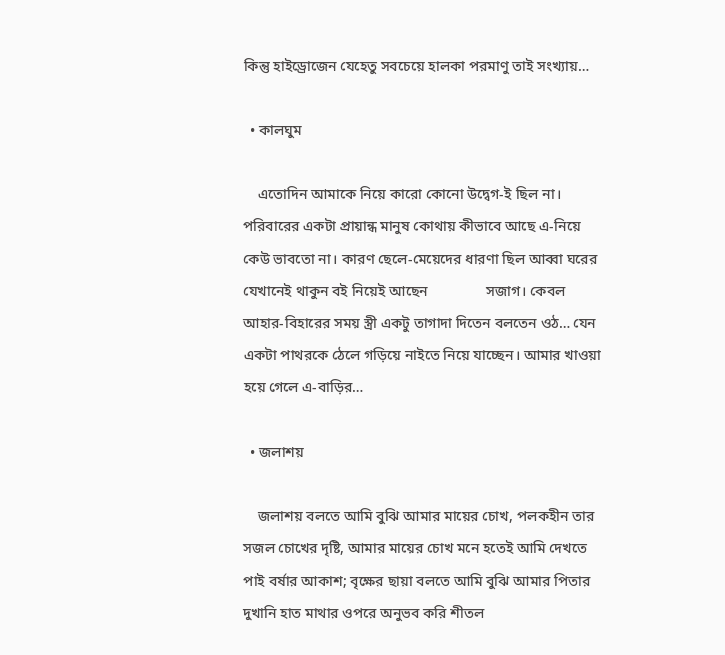কিন্তু হাইড্রোজেন যেহেতু সবচেয়ে হালকা পরমাণু তাই সংখ্যায়…

  • কালঘুম

    এতোদিন আমাকে নিয়ে কারো কোনো উদ্বেগ-ই ছিল না। পরিবারের একটা প্রায়ান্ধ মানুষ কোথায় কীভাবে আছে এ-নিয়ে কেউ ভাবতো না। কারণ ছেলে-মেয়েদের ধারণা ছিল আব্বা ঘরের যেখানেই থাকুন বই নিয়েই আছেন                সজাগ। কেবল আহার-বিহারের সময় স্ত্রী একটু তাগাদা দিতেন বলতেন ওঠ… যেন একটা পাথরকে ঠেলে গড়িয়ে নাইতে নিয়ে যাচ্ছেন। আমার খাওয়া হয়ে গেলে এ-বাড়ির…

  • জলাশয়

    জলাশয় বলতে আমি বুঝি আমার মায়ের চোখ, পলকহীন তার সজল চোখের দৃষ্টি, আমার মায়ের চোখ মনে হতেই আমি দেখতে পাই বর্ষার আকাশ; বৃক্ষের ছায়া বলতে আমি বুঝি আমার পিতার দুখানি হাত মাথার ওপরে অনুভব করি শীতল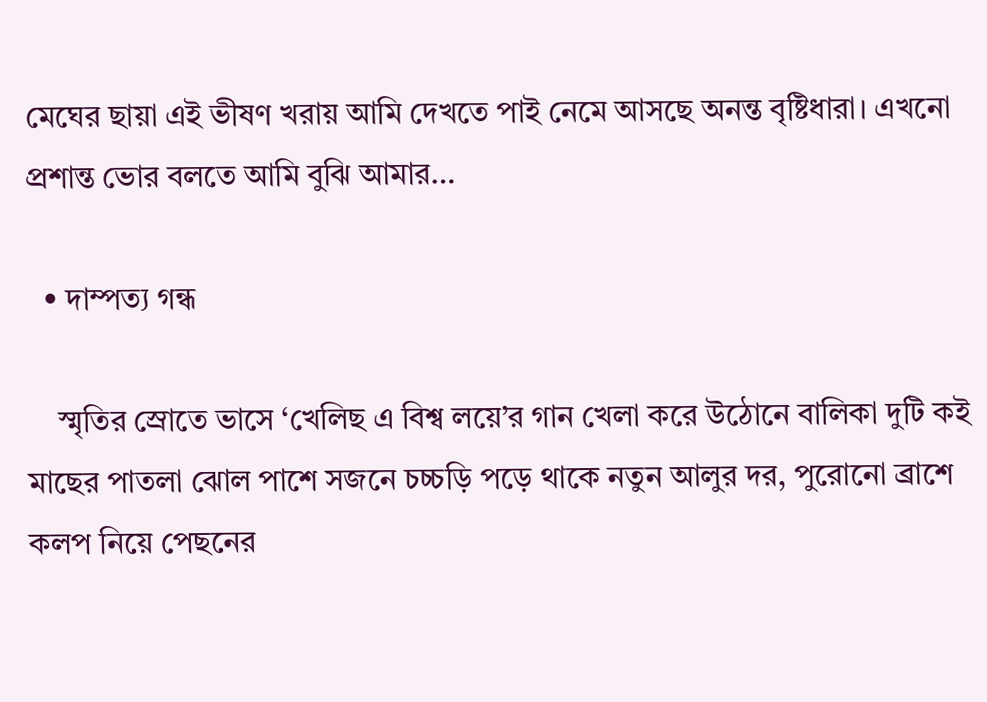মেঘের ছায়া এই ভীষণ খরায় আমি দেখতে পাই নেমে আসছে অনন্ত বৃষ্টিধারা। এখনো প্রশান্ত ভোর বলতে আমি বুঝি আমার…

  • দাম্পত্য গন্ধ

    স্মৃতির স্রোতে ভাসে ‘খেলিছ এ বিশ্ব লয়ে’র গান খেলা করে উঠোনে বালিকা দুটি কই মাছের পাতলা ঝোল পাশে সজনে চচ্চড়ি পড়ে থাকে নতুন আলুর দর, পুরোনো ব্রাশে কলপ নিয়ে পেছনের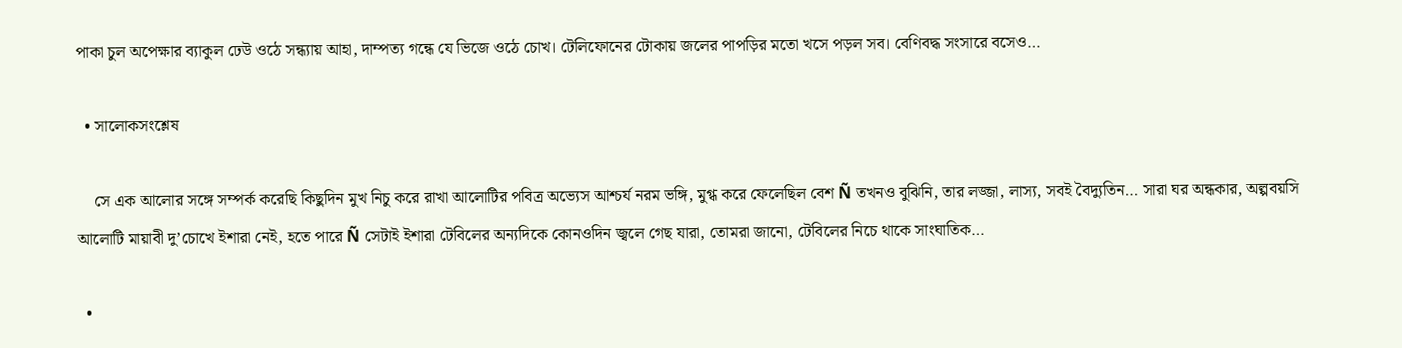পাকা চুল অপেক্ষার ব্যাকুল ঢেউ ওঠে সন্ধ্যায় আহা, দাম্পত্য গন্ধে যে ভিজে ওঠে চোখ। টেলিফোনের টোকায় জলের পাপড়ির মতো খসে পড়ল সব। বেণিবদ্ধ সংসারে বসেও…

  • সালোকসংশ্লেষ

    সে এক আলোর সঙ্গে সম্পর্ক করেছি কিছুদিন মুখ নিচু করে রাখা আলোটির পবিত্র অভ্যেস আশ্চর্য নরম ভঙ্গি, মুগ্ধ করে ফেলেছিল বেশ Ñ তখনও বুঝিনি, তার লজ্জা, লাস্য, সবই বৈদ্যুতিন… সারা ঘর অন্ধকার, অল্পবয়সি আলোটি মায়াবী দু’চোখে ইশারা নেই, হতে পারে Ñ সেটাই ইশারা টেবিলের অন্যদিকে কোনওদিন জ্বলে গেছ যারা, তোমরা জানো, টেবিলের নিচে থাকে সাংঘাতিক…

  •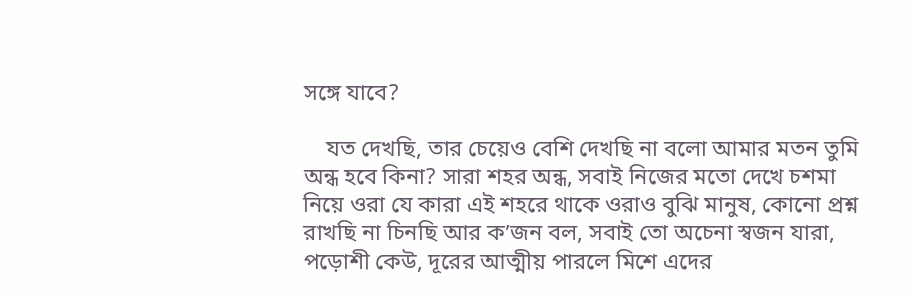সঙ্গে যাবে?

    যত দেখছি, তার চেয়েও বেশি দেখছি না বলো আমার মতন তুমি অন্ধ হবে কিনা? সারা শহর অন্ধ, সবাই নিজের মতো দেখে চশমা নিয়ে ওরা যে কারা এই শহরে থাকে ওরাও বুঝি মানুষ, কোনো প্রশ্ন রাখছি না চিনছি আর ক’জন বল, সবাই তো অচেনা স্বজন যারা, পড়োশী কেউ, দূরের আত্মীয় পারলে মিশে এদের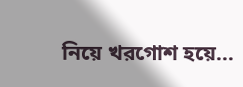নিয়ে খরগোশ হয়ে…